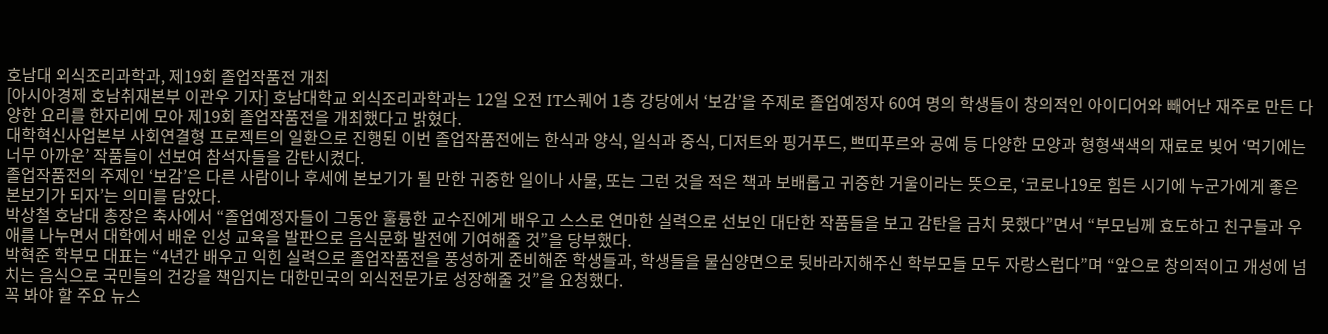호남대 외식조리과학과, 제19회 졸업작품전 개최
[아시아경제 호남취재본부 이관우 기자] 호남대학교 외식조리과학과는 12일 오전 IT스퀘어 1층 강당에서 ‘보감’을 주제로 졸업예정자 60여 명의 학생들이 창의적인 아이디어와 빼어난 재주로 만든 다양한 요리를 한자리에 모아 제19회 졸업작품전을 개최했다고 밝혔다.
대학혁신사업본부 사회연결형 프로젝트의 일환으로 진행된 이번 졸업작품전에는 한식과 양식, 일식과 중식, 디저트와 핑거푸드, 쁘띠푸르와 공예 등 다양한 모양과 형형색색의 재료로 빚어 ‘먹기에는 너무 아까운’ 작품들이 선보여 참석자들을 감탄시켰다.
졸업작품전의 주제인 ‘보감’은 다른 사람이나 후세에 본보기가 될 만한 귀중한 일이나 사물, 또는 그런 것을 적은 책과 보배롭고 귀중한 거울이라는 뜻으로, ‘코로나19로 힘든 시기에 누군가에게 좋은 본보기가 되자’는 의미를 담았다.
박상철 호남대 총장은 축사에서 “졸업예정자들이 그동안 훌륭한 교수진에게 배우고 스스로 연마한 실력으로 선보인 대단한 작품들을 보고 감탄을 금치 못했다”면서 “부모님께 효도하고 친구들과 우애를 나누면서 대학에서 배운 인성 교육을 발판으로 음식문화 발전에 기여해줄 것”을 당부했다.
박혁준 학부모 대표는 “4년간 배우고 익힌 실력으로 졸업작품전을 풍성하게 준비해준 학생들과, 학생들을 물심양면으로 뒷바라지해주신 학부모들 모두 자랑스럽다”며 “앞으로 창의적이고 개성에 넘치는 음식으로 국민들의 건강을 책임지는 대한민국의 외식전문가로 성장해줄 것”을 요청했다.
꼭 봐야 할 주요 뉴스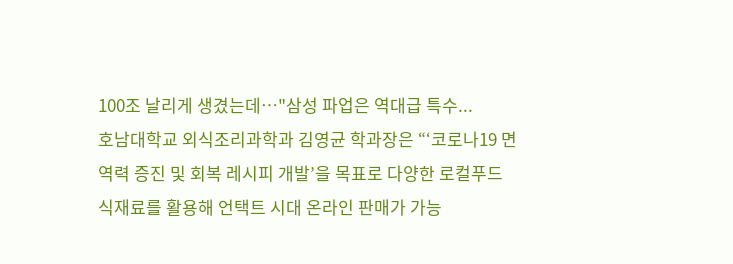100조 날리게 생겼는데…"삼성 파업은 역대급 특수...
호남대학교 외식조리과학과 김영균 학과장은 “‘코로나19 면역력 증진 및 회복 레시피 개발’을 목표로 다양한 로컬푸드 식재료를 활용해 언택트 시대 온라인 판매가 가능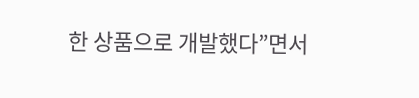한 상품으로 개발했다”면서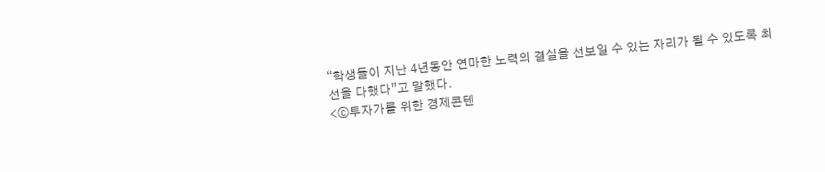“학생들이 지난 4년동안 연마한 노력의 결실을 선보일 수 있는 자리가 될 수 있도록 최선을 다했다”고 말했다.
<ⓒ투자가를 위한 경제콘텐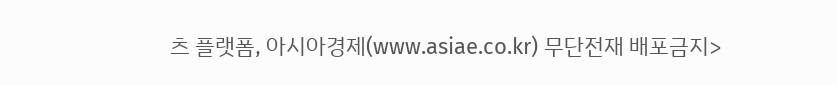츠 플랫폼, 아시아경제(www.asiae.co.kr) 무단전재 배포금지>